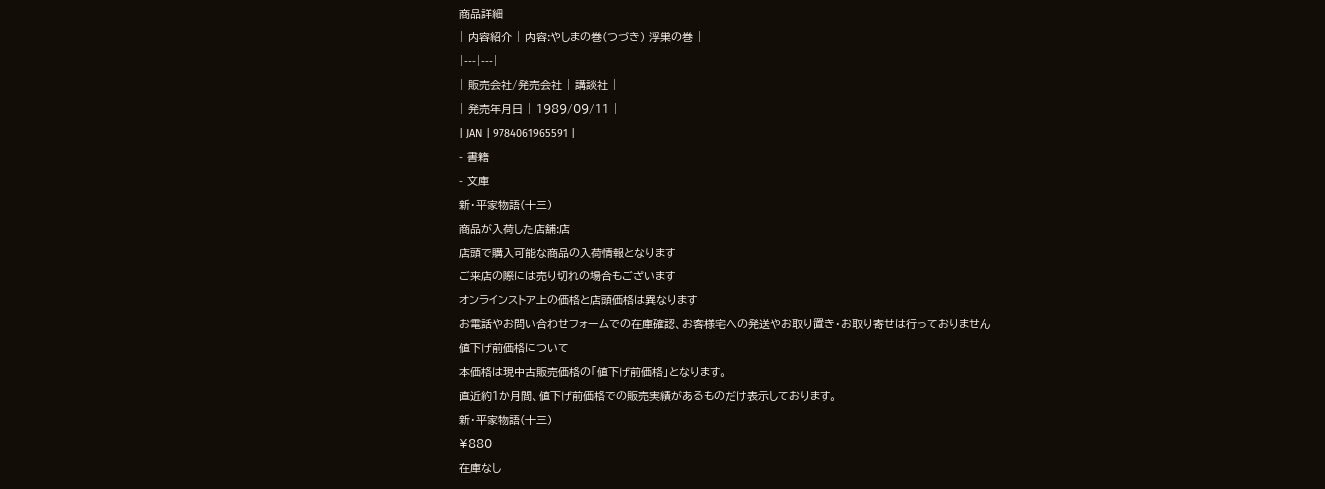商品詳細
| 内容紹介 | 内容:やしまの巻(つづき) 浮巣の巻 |
|---|---|
| 販売会社/発売会社 | 講談社 |
| 発売年月日 | 1989/09/11 |
| JAN | 9784061965591 |
- 書籍
- 文庫
新・平家物語(十三)
商品が入荷した店舗:店
店頭で購入可能な商品の入荷情報となります
ご来店の際には売り切れの場合もございます
オンラインストア上の価格と店頭価格は異なります
お電話やお問い合わせフォームでの在庫確認、お客様宅への発送やお取り置き・お取り寄せは行っておりません
値下げ前価格について
本価格は現中古販売価格の「値下げ前価格」となります。
直近約1か月間、値下げ前価格での販売実績があるものだけ表示しております。
新・平家物語(十三)
¥880
在庫なし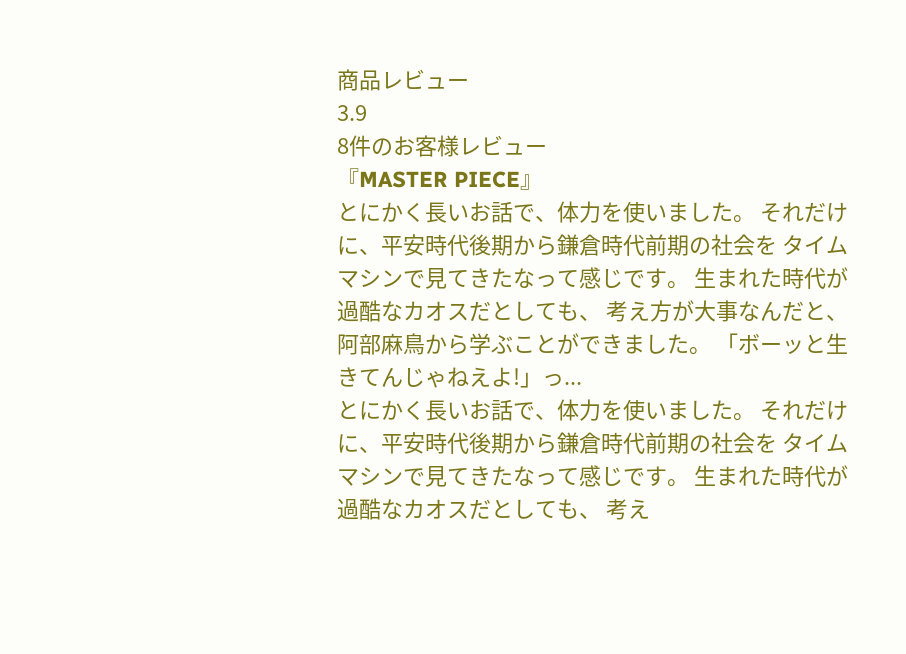商品レビュー
3.9
8件のお客様レビュー
『MASTER PIECE』
とにかく長いお話で、体力を使いました。 それだけに、平安時代後期から鎌倉時代前期の社会を タイムマシンで見てきたなって感じです。 生まれた時代が過酷なカオスだとしても、 考え方が大事なんだと、阿部麻鳥から学ぶことができました。 「ボーッと生きてんじゃねえよ!」っ...
とにかく長いお話で、体力を使いました。 それだけに、平安時代後期から鎌倉時代前期の社会を タイムマシンで見てきたなって感じです。 生まれた時代が過酷なカオスだとしても、 考え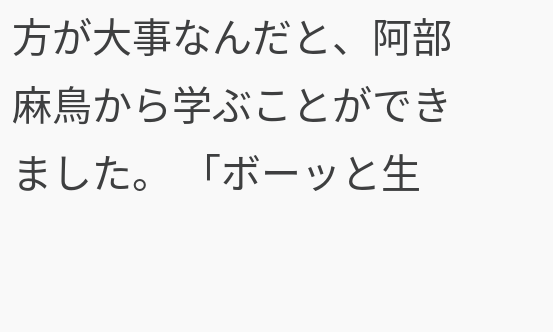方が大事なんだと、阿部麻鳥から学ぶことができました。 「ボーッと生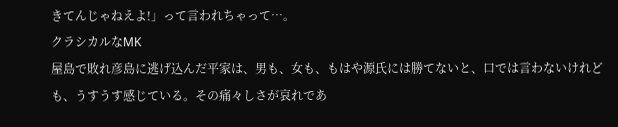きてんじゃねえよ!」って言われちゃって…。
クラシカルなMK
屋島で敗れ彦島に逃げ込んだ平家は、男も、女も、もはや源氏には勝てないと、口では言わないけれども、うすうす感じている。その痛々しさが哀れであ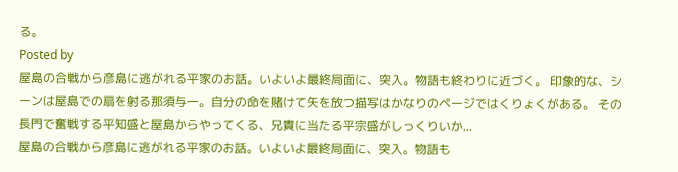る。
Posted by
屋島の合戦から彦島に逃がれる平家のお話。いよいよ最終局面に、突入。物語も終わりに近づく。 印象的な、シーンは屋島での扇を射る那須与一。自分の命を賭けて矢を放つ描写はかなりのページではくりょくがある。 その長門で奮戦する平知盛と屋島からやってくる、兄貴に当たる平宗盛がしっくりいか...
屋島の合戦から彦島に逃がれる平家のお話。いよいよ最終局面に、突入。物語も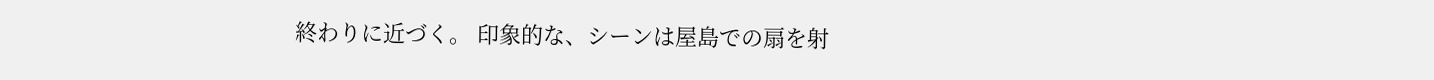終わりに近づく。 印象的な、シーンは屋島での扇を射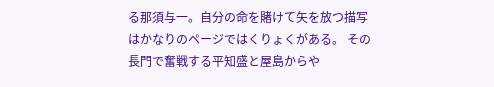る那須与一。自分の命を賭けて矢を放つ描写はかなりのページではくりょくがある。 その長門で奮戦する平知盛と屋島からや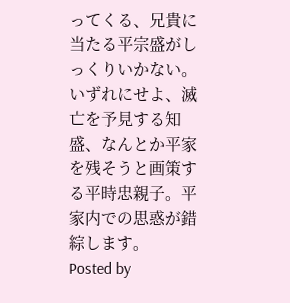ってくる、兄貴に当たる平宗盛がしっくりいかない。いずれにせよ、滅亡を予見する知盛、なんとか平家を残そうと画策する平時忠親子。平家内での思惑が錯綜します。
Posted by